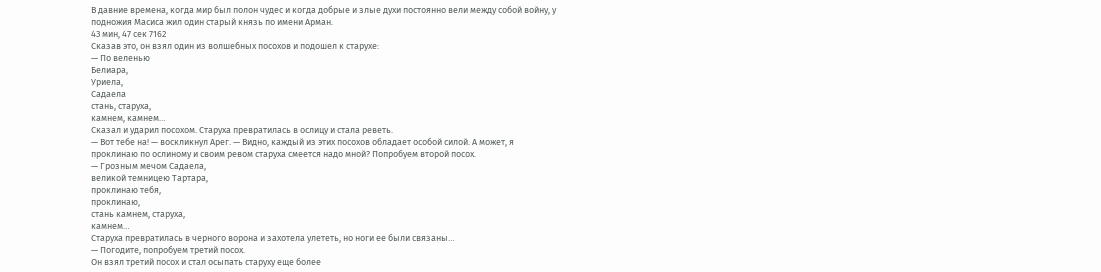В давние времена, когда мир был полон чудес и когда добрые и злые духи постоянно вели между собой войну, у подножия Масиса жил один старый князь по имени Арман.
43 мин, 47 сек 7162
Сказав это, он взял один из волшебных посохов и подошел к старухе:
— По веленью
Белиара,
Уриела,
Садаела
стань, старуха,
камнем, камнем…
Сказал и ударил посохом. Старуха превратилась в ослицу и стала реветь.
— Вот тебе на! — воскликнул Арег. — Видно, каждый из этих посохов обладает особой силой. А может, я проклинаю по ослиному и своим ревом старуха смеется надо мной? Попробуем второй посох.
— Грозным мечом Садаела,
великой темницею Тартара,
проклинаю тебя,
проклинаю,
стань камнем, старуха,
камнем…
Старуха превратилась в черного ворона и захотела улететь, но ноги ее были связаны…
— Погодите, попробуем третий посох.
Он взял третий посох и стал осыпать старуху еще более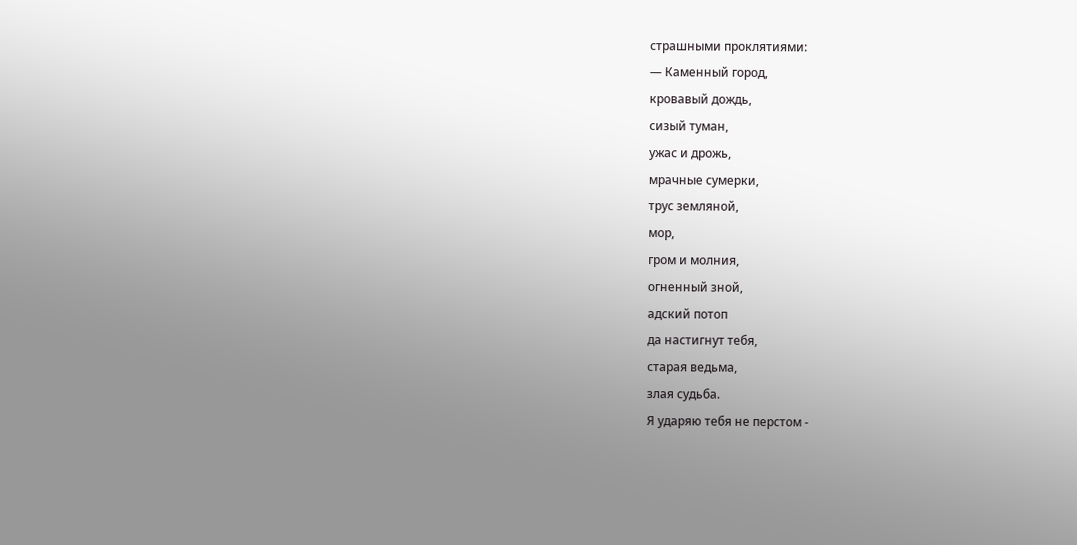страшными проклятиями:
— Каменный город,
кровавый дождь,
сизый туман,
ужас и дрожь,
мрачные сумерки,
трус земляной,
мор,
гром и молния,
огненный зной,
адский потоп
да настигнут тебя,
старая ведьма,
злая судьба.
Я ударяю тебя не перстом -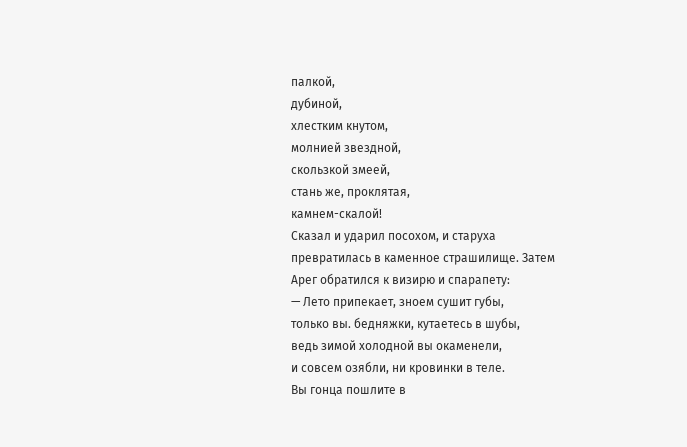палкой,
дубиной,
хлестким кнутом,
молнией звездной,
скользкой змеей,
стань же, проклятая,
камнем-скалой!
Сказал и ударил посохом, и старуха превратилась в каменное страшилище. Затем Арег обратился к визирю и спарапету:
— Лето припекает, зноем сушит губы,
только вы. бедняжки, кутаетесь в шубы,
ведь зимой холодной вы окаменели,
и совсем озябли, ни кровинки в теле.
Вы гонца пошлите в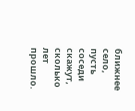ближнее село,
пусть соседи скажут, сколько лет прошло.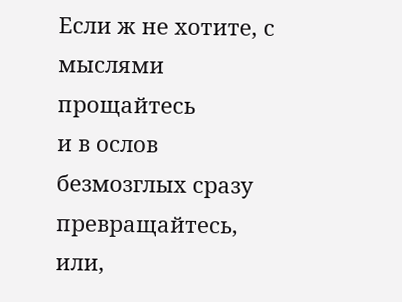Если ж не хотите, с мыслями прощайтесь
и в ослов безмозглых сразу превращайтесь,
или,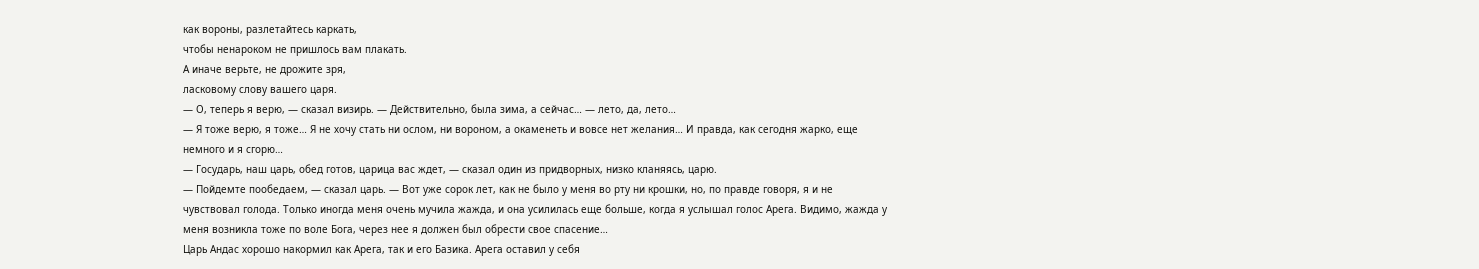как вороны, разлетайтесь каркать,
чтобы ненароком не пришлось вам плакать.
А иначе верьте, не дрожите зря,
ласковому слову вашего царя.
— О, теперь я верю, — сказал визирь. — Действительно, была зима, а сейчас… — лето, да, лето…
— Я тоже верю, я тоже… Я не хочу стать ни ослом, ни вороном, а окаменеть и вовсе нет желания… И правда, как сегодня жарко, еще немного и я сгорю…
— Государь, наш царь, обед готов, царица вас ждет, — сказал один из придворных, низко кланяясь, царю.
— Пойдемте пообедаем, — сказал царь. — Вот уже сорок лет, как не было у меня во рту ни крошки, но, по правде говоря, я и не чувствовал голода. Только иногда меня очень мучила жажда, и она усилилась еще больше, когда я услышал голос Арега. Видимо, жажда у меня возникла тоже по воле Бога, через нее я должен был обрести свое спасение…
Царь Андас хорошо накормил как Арега, так и его Базика. Арега оставил у себя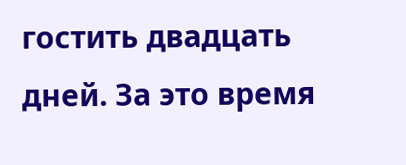гостить двадцать дней. За это время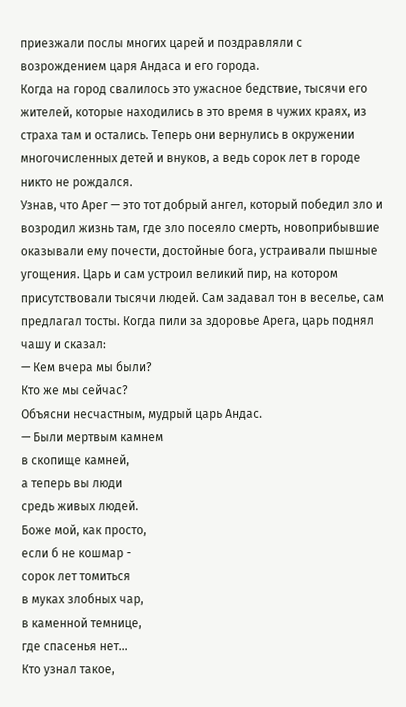приезжали послы многих царей и поздравляли с возрождением царя Андаса и его города.
Когда на город свалилось это ужасное бедствие, тысячи его жителей, которые находились в это время в чужих краях, из страха там и остались. Теперь они вернулись в окружении многочисленных детей и внуков, а ведь сорок лет в городе никто не рождался.
Узнав, что Арег — это тот добрый ангел, который победил зло и возродил жизнь там, где зло посеяло смерть, новоприбывшие оказывали ему почести, достойные бога, устраивали пышные угощения. Царь и сам устроил великий пир, на котором присутствовали тысячи людей. Сам задавал тон в веселье, сам предлагал тосты. Когда пили за здоровье Арега, царь поднял чашу и сказал:
— Кем вчера мы были?
Кто же мы сейчас?
Объясни несчастным, мудрый царь Андас.
— Были мертвым камнем
в скопище камней,
а теперь вы люди
средь живых людей.
Боже мой, как просто,
если б не кошмар -
сорок лет томиться
в муках злобных чар,
в каменной темнице,
где спасенья нет…
Кто узнал такое,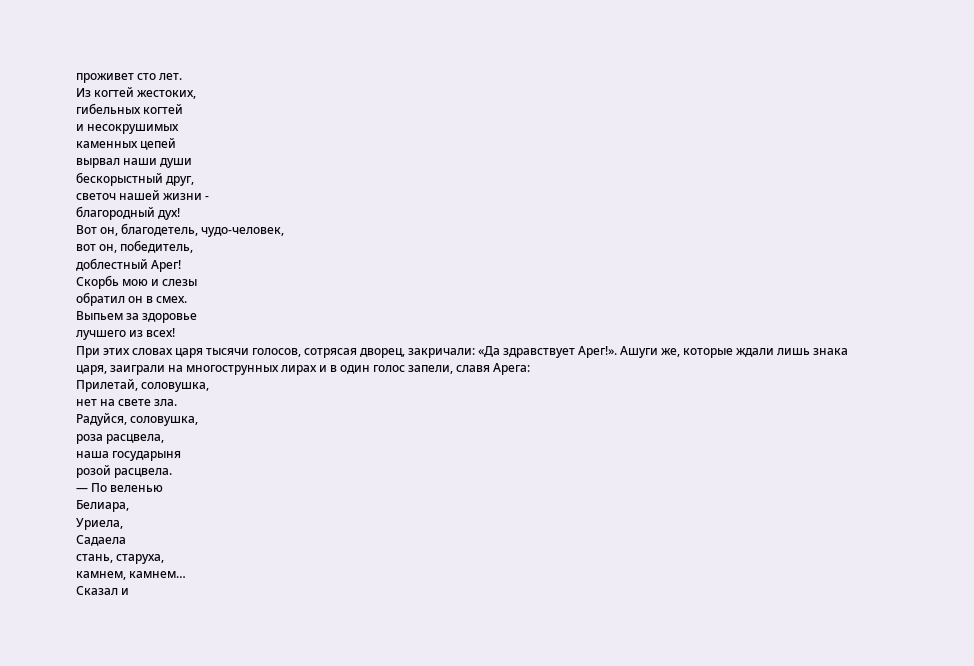проживет сто лет.
Из когтей жестоких,
гибельных когтей
и несокрушимых
каменных цепей
вырвал наши души
бескорыстный друг,
светоч нашей жизни -
благородный дух!
Вот он, благодетель, чудо-человек,
вот он, победитель,
доблестный Арег!
Скорбь мою и слезы
обратил он в смех.
Выпьем за здоровье
лучшего из всех!
При этих словах царя тысячи голосов, сотрясая дворец, закричали: «Да здравствует Арег!». Ашуги же, которые ждали лишь знака царя, заиграли на многострунных лирах и в один голос запели, славя Арега:
Прилетай, соловушка,
нет на свете зла.
Радуйся, соловушка,
роза расцвела,
наша государыня
розой расцвела.
— По веленью
Белиара,
Уриела,
Садаела
стань, старуха,
камнем, камнем…
Сказал и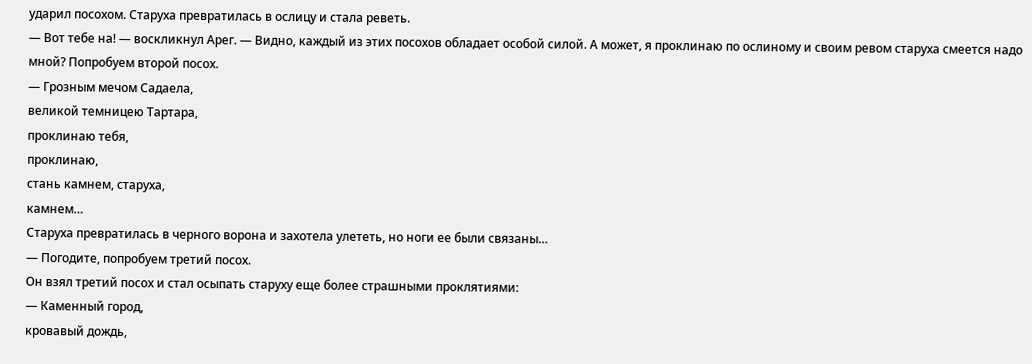ударил посохом. Старуха превратилась в ослицу и стала реветь.
— Вот тебе на! — воскликнул Арег. — Видно, каждый из этих посохов обладает особой силой. А может, я проклинаю по ослиному и своим ревом старуха смеется надо мной? Попробуем второй посох.
— Грозным мечом Садаела,
великой темницею Тартара,
проклинаю тебя,
проклинаю,
стань камнем, старуха,
камнем…
Старуха превратилась в черного ворона и захотела улететь, но ноги ее были связаны…
— Погодите, попробуем третий посох.
Он взял третий посох и стал осыпать старуху еще более страшными проклятиями:
— Каменный город,
кровавый дождь,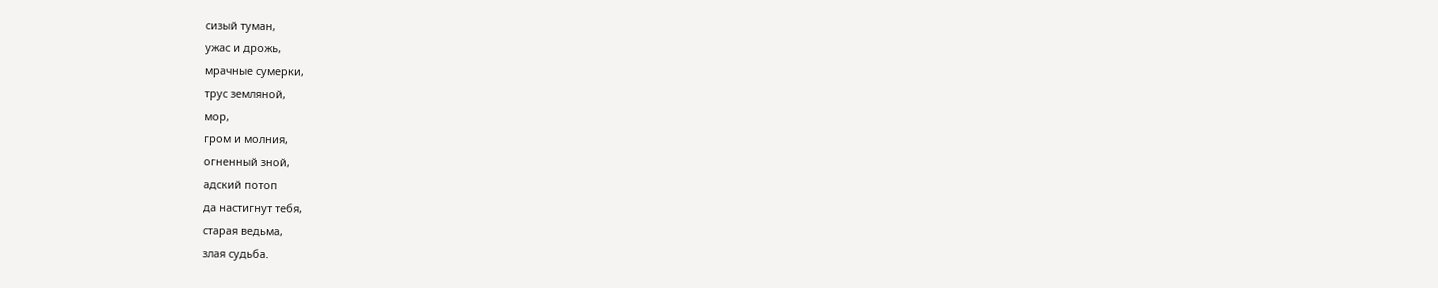сизый туман,
ужас и дрожь,
мрачные сумерки,
трус земляной,
мор,
гром и молния,
огненный зной,
адский потоп
да настигнут тебя,
старая ведьма,
злая судьба.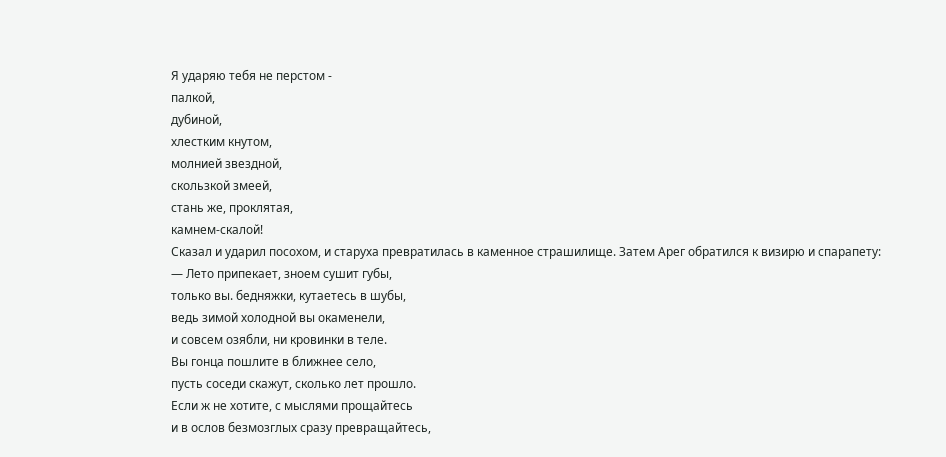Я ударяю тебя не перстом -
палкой,
дубиной,
хлестким кнутом,
молнией звездной,
скользкой змеей,
стань же, проклятая,
камнем-скалой!
Сказал и ударил посохом, и старуха превратилась в каменное страшилище. Затем Арег обратился к визирю и спарапету:
— Лето припекает, зноем сушит губы,
только вы. бедняжки, кутаетесь в шубы,
ведь зимой холодной вы окаменели,
и совсем озябли, ни кровинки в теле.
Вы гонца пошлите в ближнее село,
пусть соседи скажут, сколько лет прошло.
Если ж не хотите, с мыслями прощайтесь
и в ослов безмозглых сразу превращайтесь,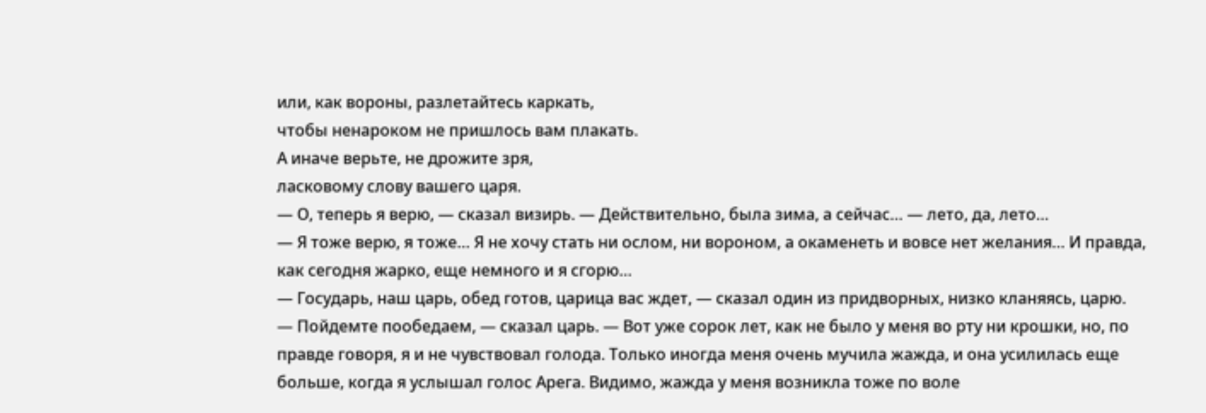или, как вороны, разлетайтесь каркать,
чтобы ненароком не пришлось вам плакать.
А иначе верьте, не дрожите зря,
ласковому слову вашего царя.
— О, теперь я верю, — сказал визирь. — Действительно, была зима, а сейчас… — лето, да, лето…
— Я тоже верю, я тоже… Я не хочу стать ни ослом, ни вороном, а окаменеть и вовсе нет желания… И правда, как сегодня жарко, еще немного и я сгорю…
— Государь, наш царь, обед готов, царица вас ждет, — сказал один из придворных, низко кланяясь, царю.
— Пойдемте пообедаем, — сказал царь. — Вот уже сорок лет, как не было у меня во рту ни крошки, но, по правде говоря, я и не чувствовал голода. Только иногда меня очень мучила жажда, и она усилилась еще больше, когда я услышал голос Арега. Видимо, жажда у меня возникла тоже по воле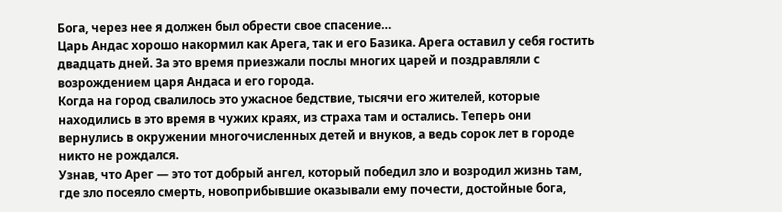Бога, через нее я должен был обрести свое спасение…
Царь Андас хорошо накормил как Арега, так и его Базика. Арега оставил у себя гостить двадцать дней. За это время приезжали послы многих царей и поздравляли с возрождением царя Андаса и его города.
Когда на город свалилось это ужасное бедствие, тысячи его жителей, которые находились в это время в чужих краях, из страха там и остались. Теперь они вернулись в окружении многочисленных детей и внуков, а ведь сорок лет в городе никто не рождался.
Узнав, что Арег — это тот добрый ангел, который победил зло и возродил жизнь там, где зло посеяло смерть, новоприбывшие оказывали ему почести, достойные бога,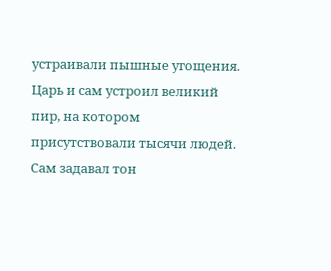устраивали пышные угощения. Царь и сам устроил великий пир, на котором присутствовали тысячи людей. Сам задавал тон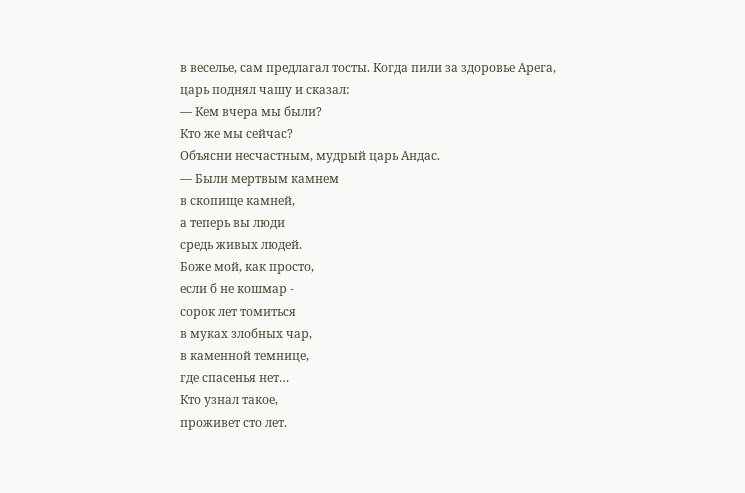в веселье, сам предлагал тосты. Когда пили за здоровье Арега, царь поднял чашу и сказал:
— Кем вчера мы были?
Кто же мы сейчас?
Объясни несчастным, мудрый царь Андас.
— Были мертвым камнем
в скопище камней,
а теперь вы люди
средь живых людей.
Боже мой, как просто,
если б не кошмар -
сорок лет томиться
в муках злобных чар,
в каменной темнице,
где спасенья нет…
Кто узнал такое,
проживет сто лет.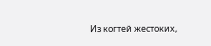Из когтей жестоких,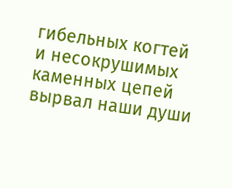гибельных когтей
и несокрушимых
каменных цепей
вырвал наши души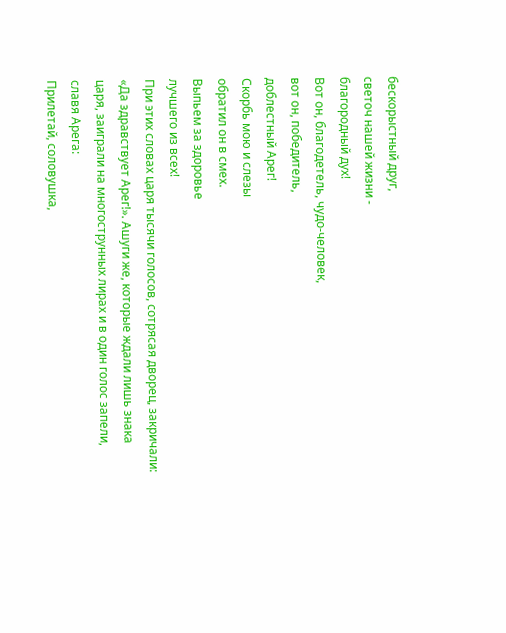бескорыстный друг,
светоч нашей жизни -
благородный дух!
Вот он, благодетель, чудо-человек,
вот он, победитель,
доблестный Арег!
Скорбь мою и слезы
обратил он в смех.
Выпьем за здоровье
лучшего из всех!
При этих словах царя тысячи голосов, сотрясая дворец, закричали: «Да здравствует Арег!». Ашуги же, которые ждали лишь знака царя, заиграли на многострунных лирах и в один голос запели, славя Арега:
Прилетай, соловушка,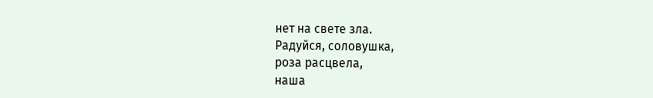нет на свете зла.
Радуйся, соловушка,
роза расцвела,
наша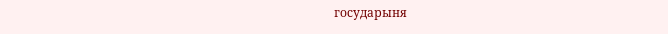государыня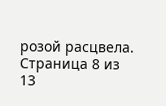розой расцвела.
Страница 8 из 13